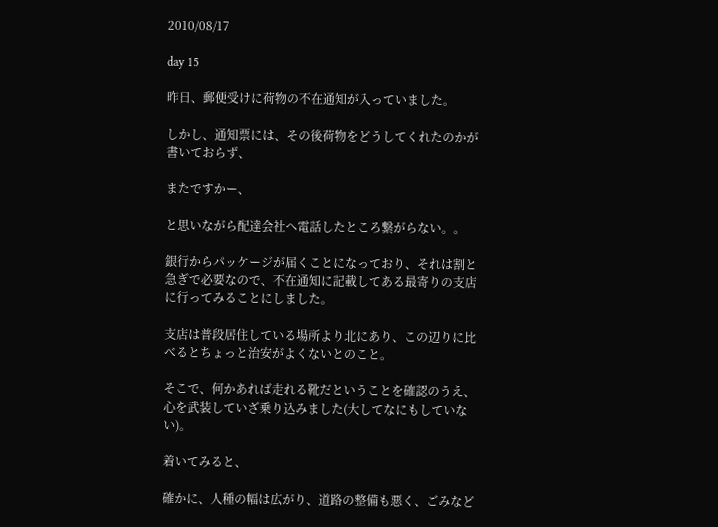2010/08/17

day 15

昨日、郵便受けに荷物の不在通知が入っていました。

しかし、通知票には、その後荷物をどうしてくれたのかが書いておらず、

またですかー、

と思いながら配達会社へ電話したところ繋がらない。。

銀行からパッケージが届くことになっており、それは割と急ぎで必要なので、不在通知に記載してある最寄りの支店に行ってみることにしました。

支店は普段居住している場所より北にあり、この辺りに比べるとちょっと治安がよくないとのこと。

そこで、何かあれば走れる靴だということを確認のうえ、心を武装していざ乗り込みました(大してなにもしていない)。

着いてみると、

確かに、人種の幅は広がり、道路の整備も悪く、ごみなど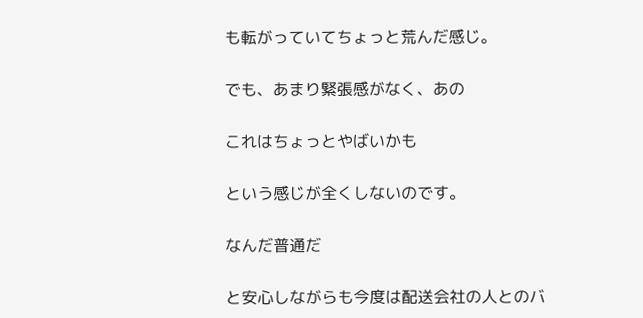も転がっていてちょっと荒んだ感じ。

でも、あまり緊張感がなく、あの

これはちょっとやばいかも

という感じが全くしないのです。

なんだ普通だ

と安心しながらも今度は配送会社の人とのバ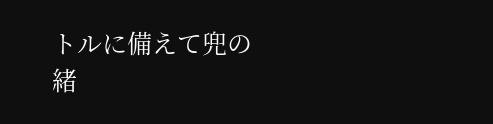トルに備えて兜の緒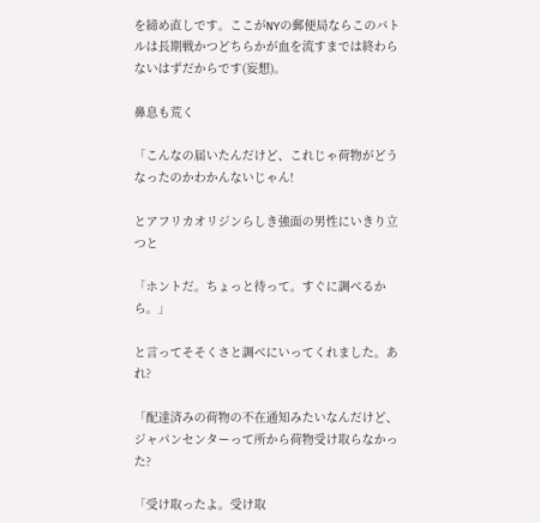を締め直しです。ここがNYの郵便局ならこのバトルは長期戦かつどちらかが血を流すまでは終わらないはずだからです(妄想)。

鼻息も荒く

「こんなの届いたんだけど、これじゃ荷物がどうなったのかわかんないじゃん!

とアフリカオリジンらしき強面の男性にいきり立つと

「ホントだ。ちょっと待って。すぐに調べるから。」

と言ってそそくさと調べにいってくれました。あれ?

「配達済みの荷物の不在通知みたいなんだけど、ジャパンセンターって所から荷物受け取らなかった?

「受け取ったよ。受け取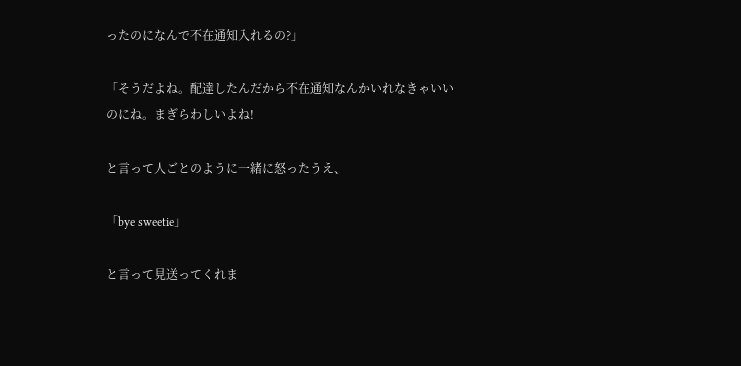ったのになんで不在通知入れるの?」

「そうだよね。配達したんだから不在通知なんかいれなきゃいいのにね。まぎらわしいよね!

と言って人ごとのように一緒に怒ったうえ、

「bye sweetie」

と言って見送ってくれま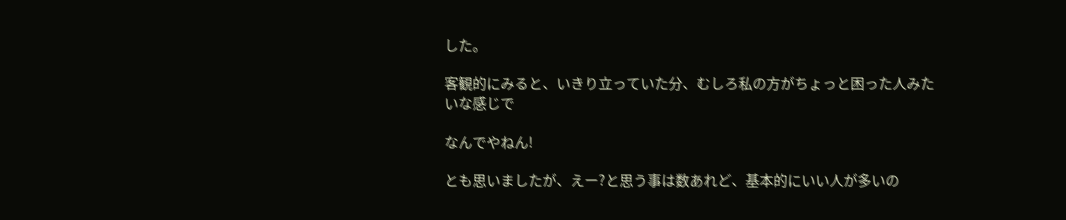した。

客観的にみると、いきり立っていた分、むしろ私の方がちょっと困った人みたいな感じで

なんでやねん!

とも思いましたが、えー?と思う事は数あれど、基本的にいい人が多いの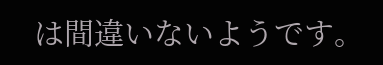は間違いないようです。